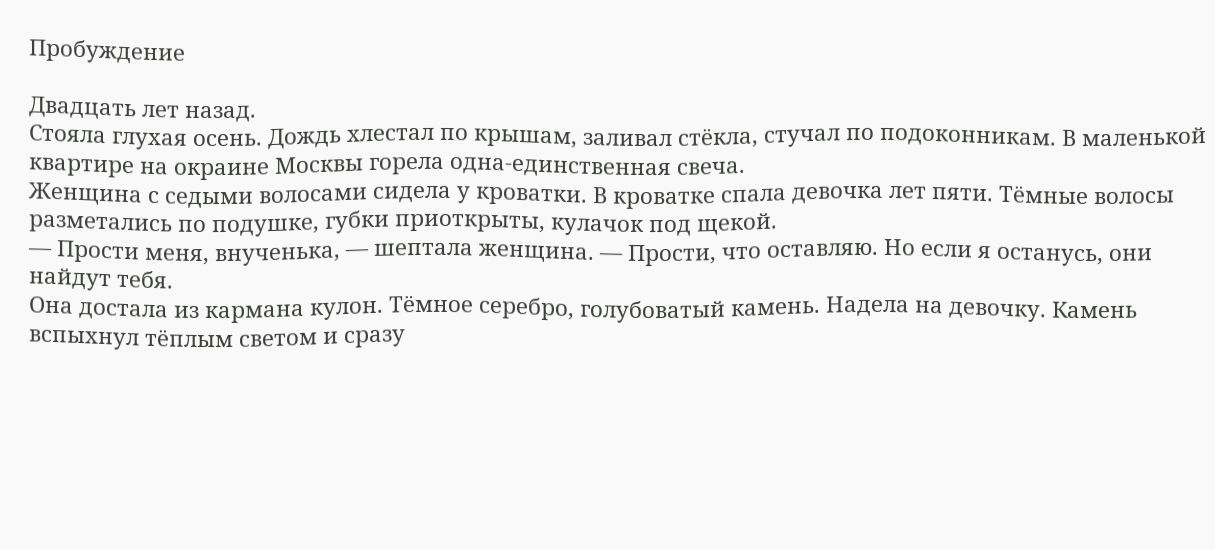Пробуждение

Двадцать лет назад.
Стояла глухая осень. Дождь хлестал по крышам, заливал стёкла, стучал по подоконникам. В маленькой квартире на окраине Москвы горела одна-единственная свеча.
Женщина с седыми волосами сидела у кроватки. В кроватке спала девочка лет пяти. Тёмные волосы разметались по подушке, губки приоткрыты, кулачок под щекой.
— Прости меня, внученька, — шептала женщина. — Прости, что оставляю. Но если я останусь, они найдут тебя.
Она достала из кармана кулон. Тёмное серебро, голубоватый камень. Надела на девочку. Камень вспыхнул тёплым светом и сразу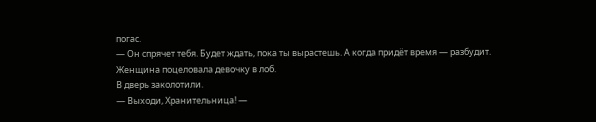погас.
— Он спрячет тебя. Будет ждать, пока ты вырастешь. А когда придёт время — разбудит.
Женщина поцеловала девочку в лоб.
В дверь заколотили.
— Выходи, Хранительница! —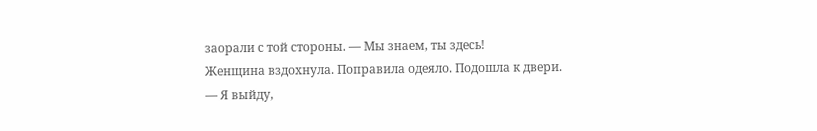заорали с той стороны. — Мы знаем, ты здесь!
Женщина вздохнула. Поправила одеяло. Подошла к двери.
— Я выйду,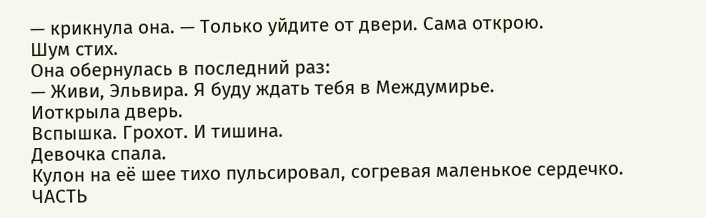— крикнула она. — Только уйдите от двери. Сама открою.
Шум стих.
Она обернулась в последний раз:
— Живи, Эльвира. Я буду ждать тебя в Междумирье.
Иоткрыла дверь.
Вспышка. Грохот. И тишина.
Девочка спала.
Кулон на её шее тихо пульсировал, согревая маленькое сердечко.
ЧАСТЬ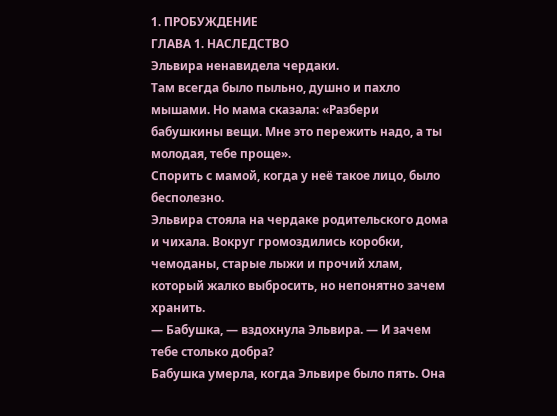1. ПРОБУЖДЕНИЕ
ГЛАВА 1. НАСЛЕДСТВО
Эльвира ненавидела чердаки.
Там всегда было пыльно, душно и пахло мышами. Но мама сказала: «Разбери бабушкины вещи. Мне это пережить надо, а ты молодая, тебе проще».
Спорить с мамой, когда у неё такое лицо, было бесполезно.
Эльвира стояла на чердаке родительского дома и чихала. Вокруг громоздились коробки, чемоданы, старые лыжи и прочий хлам, который жалко выбросить, но непонятно зачем хранить.
— Бабушка, — вздохнула Эльвира. — И зачем тебе столько добра?
Бабушка умерла, когда Эльвире было пять. Она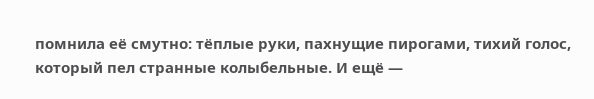помнила её смутно: тёплые руки, пахнущие пирогами, тихий голос, который пел странные колыбельные. И ещё —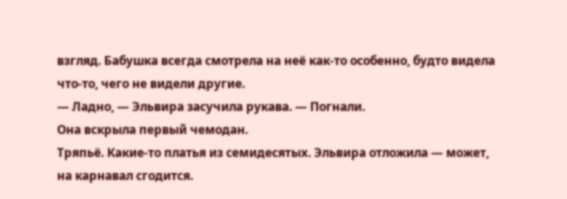взгляд. Бабушка всегда смотрела на неё как-то особенно, будто видела что-то, чего не видели другие.
— Ладно, — Эльвира засучила рукава. — Погнали.
Она вскрыла первый чемодан.
Тряпьё. Какие-то платья из семидесятых. Эльвира отложила — может, на карнавал сгодится.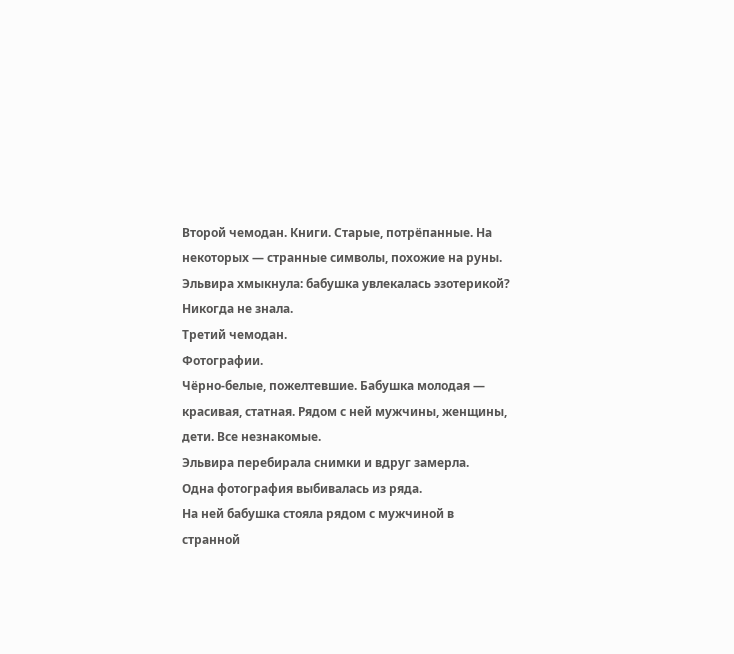Второй чемодан. Книги. Старые, потрёпанные. На некоторых — странные символы, похожие на руны. Эльвира хмыкнула: бабушка увлекалась эзотерикой? Никогда не знала.
Третий чемодан.
Фотографии.
Чёрно-белые, пожелтевшие. Бабушка молодая — красивая, статная. Рядом с ней мужчины, женщины, дети. Все незнакомые.
Эльвира перебирала снимки и вдруг замерла.
Одна фотография выбивалась из ряда.
На ней бабушка стояла рядом с мужчиной в странной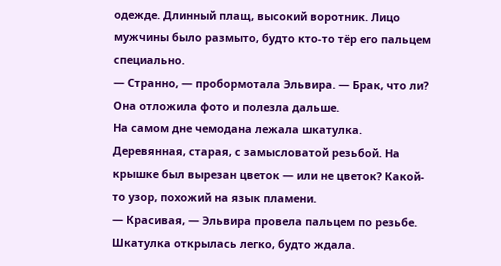одежде. Длинный плащ, высокий воротник. Лицо мужчины было размыто, будто кто-то тёр его пальцем специально.
— Странно, — пробормотала Эльвира. — Брак, что ли?
Она отложила фото и полезла дальше.
На самом дне чемодана лежала шкатулка.
Деревянная, старая, с замысловатой резьбой. На крышке был вырезан цветок — или не цветок? Какой-то узор, похожий на язык пламени.
— Красивая, — Эльвира провела пальцем по резьбе.
Шкатулка открылась легко, будто ждала.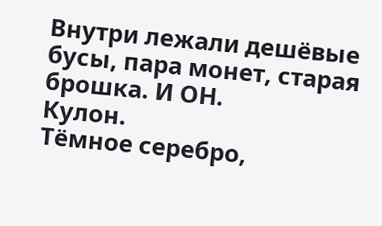Внутри лежали дешёвые бусы, пара монет, старая брошка. И ОН.
Кулон.
Тёмное серебро,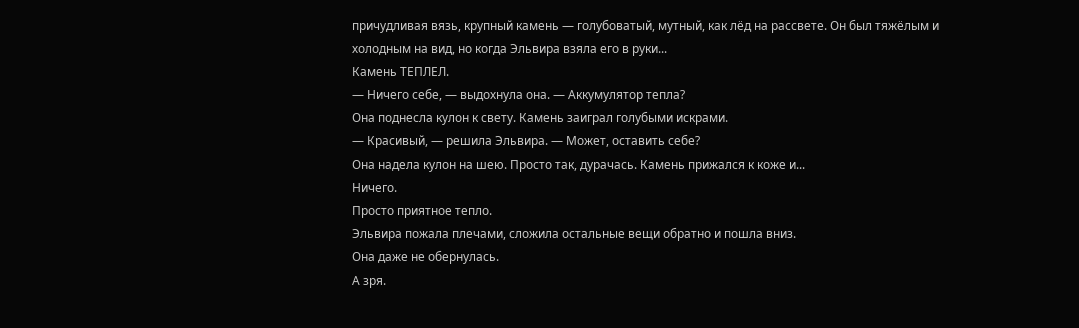причудливая вязь, крупный камень — голубоватый, мутный, как лёд на рассвете. Он был тяжёлым и холодным на вид, но когда Эльвира взяла его в руки...
Камень ТЕПЛЕЛ.
— Ничего себе, — выдохнула она. — Аккумулятор тепла?
Она поднесла кулон к свету. Камень заиграл голубыми искрами.
— Красивый, — решила Эльвира. — Может, оставить себе?
Она надела кулон на шею. Просто так, дурачась. Камень прижался к коже и...
Ничего.
Просто приятное тепло.
Эльвира пожала плечами, сложила остальные вещи обратно и пошла вниз.
Она даже не обернулась.
А зря.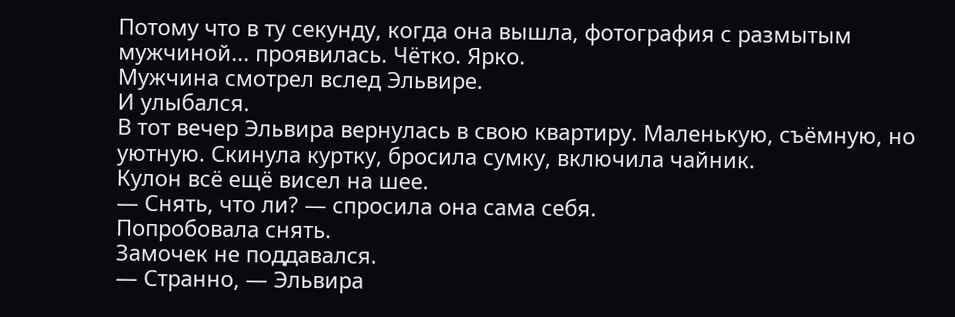Потому что в ту секунду, когда она вышла, фотография с размытым мужчиной... проявилась. Чётко. Ярко.
Мужчина смотрел вслед Эльвире.
И улыбался.
В тот вечер Эльвира вернулась в свою квартиру. Маленькую, съёмную, но уютную. Скинула куртку, бросила сумку, включила чайник.
Кулон всё ещё висел на шее.
— Снять, что ли? — спросила она сама себя.
Попробовала снять.
Замочек не поддавался.
— Странно, — Эльвира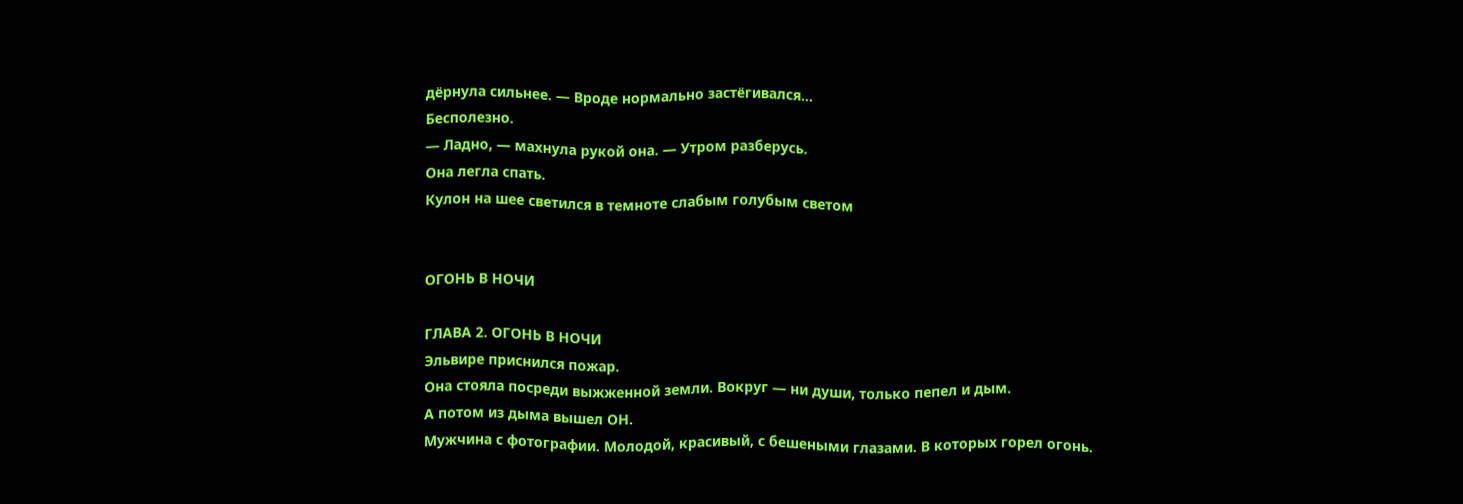дёрнула сильнее. — Вроде нормально застёгивался...
Бесполезно.
— Ладно, — махнула рукой она. — Утром разберусь.
Она легла спать.
Кулон на шее светился в темноте слабым голубым светом


ОГОНЬ В НОЧИ

ГЛАВА 2. ОГОНЬ В НОЧИ
Эльвире приснился пожар.
Она стояла посреди выжженной земли. Вокруг — ни души, только пепел и дым.
А потом из дыма вышел ОН.
Мужчина с фотографии. Молодой, красивый, с бешеными глазами. В которых горел огонь.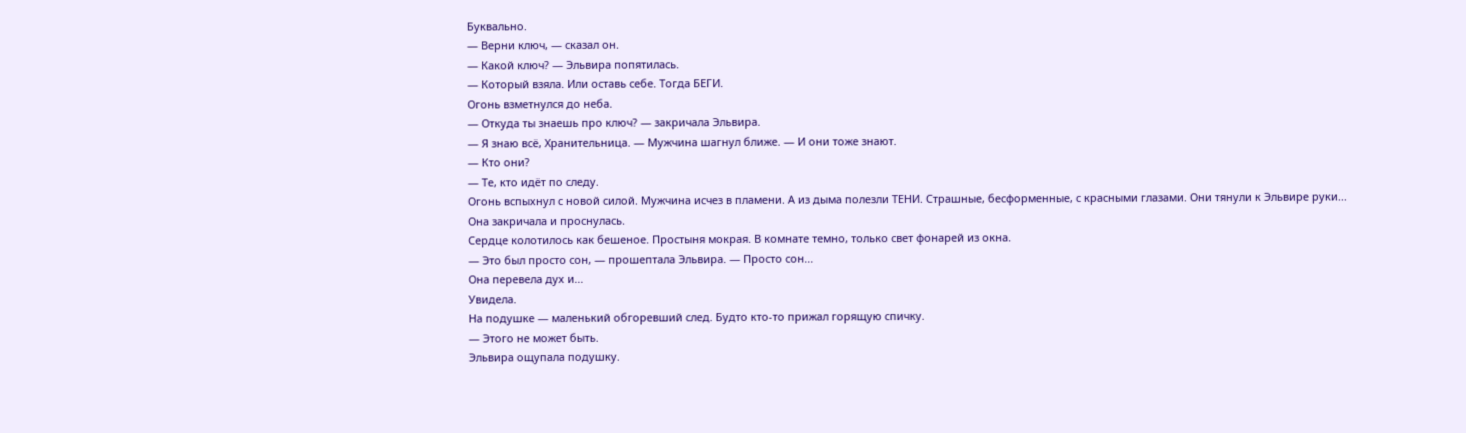Буквально.
— Верни ключ, — сказал он.
— Какой ключ? — Эльвира попятилась.
— Который взяла. Или оставь себе. Тогда БЕГИ.
Огонь взметнулся до неба.
— Откуда ты знаешь про ключ? — закричала Эльвира.
— Я знаю всё, Хранительница. — Мужчина шагнул ближе. — И они тоже знают.
— Кто они?
— Те, кто идёт по следу.
Огонь вспыхнул с новой силой. Мужчина исчез в пламени. А из дыма полезли ТЕНИ. Страшные, бесформенные, с красными глазами. Они тянули к Эльвире руки...
Она закричала и проснулась.
Сердце колотилось как бешеное. Простыня мокрая. В комнате темно, только свет фонарей из окна.
— Это был просто сон, — прошептала Эльвира. — Просто сон...
Она перевела дух и...
Увидела.
На подушке — маленький обгоревший след. Будто кто-то прижал горящую спичку.
— Этого не может быть.
Эльвира ощупала подушку.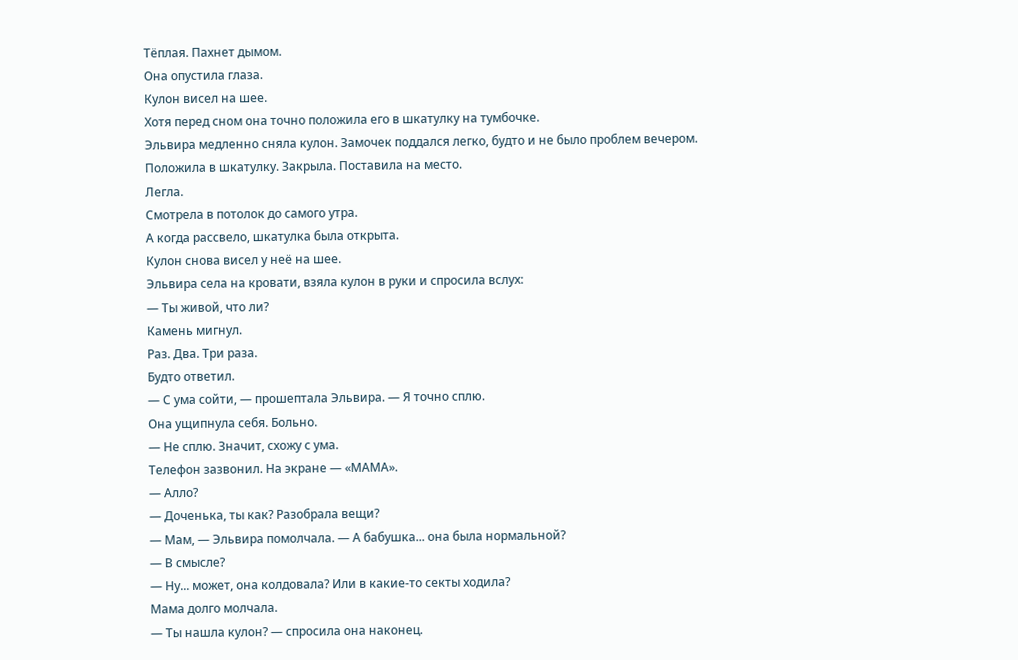Тёплая. Пахнет дымом.
Она опустила глаза.
Кулон висел на шее.
Хотя перед сном она точно положила его в шкатулку на тумбочке.
Эльвира медленно сняла кулон. Замочек поддался легко, будто и не было проблем вечером. Положила в шкатулку. Закрыла. Поставила на место.
Легла.
Смотрела в потолок до самого утра.
А когда рассвело, шкатулка была открыта.
Кулон снова висел у неё на шее.
Эльвира села на кровати, взяла кулон в руки и спросила вслух:
— Ты живой, что ли?
Камень мигнул.
Раз. Два. Три раза.
Будто ответил.
— С ума сойти, — прошептала Эльвира. — Я точно сплю.
Она ущипнула себя. Больно.
— Не сплю. Значит, схожу с ума.
Телефон зазвонил. На экране — «МАМА».
— Алло?
— Доченька, ты как? Разобрала вещи?
— Мам, — Эльвира помолчала. — А бабушка... она была нормальной?
— В смысле?
— Ну... может, она колдовала? Или в какие-то секты ходила?
Мама долго молчала.
— Ты нашла кулон? — спросила она наконец.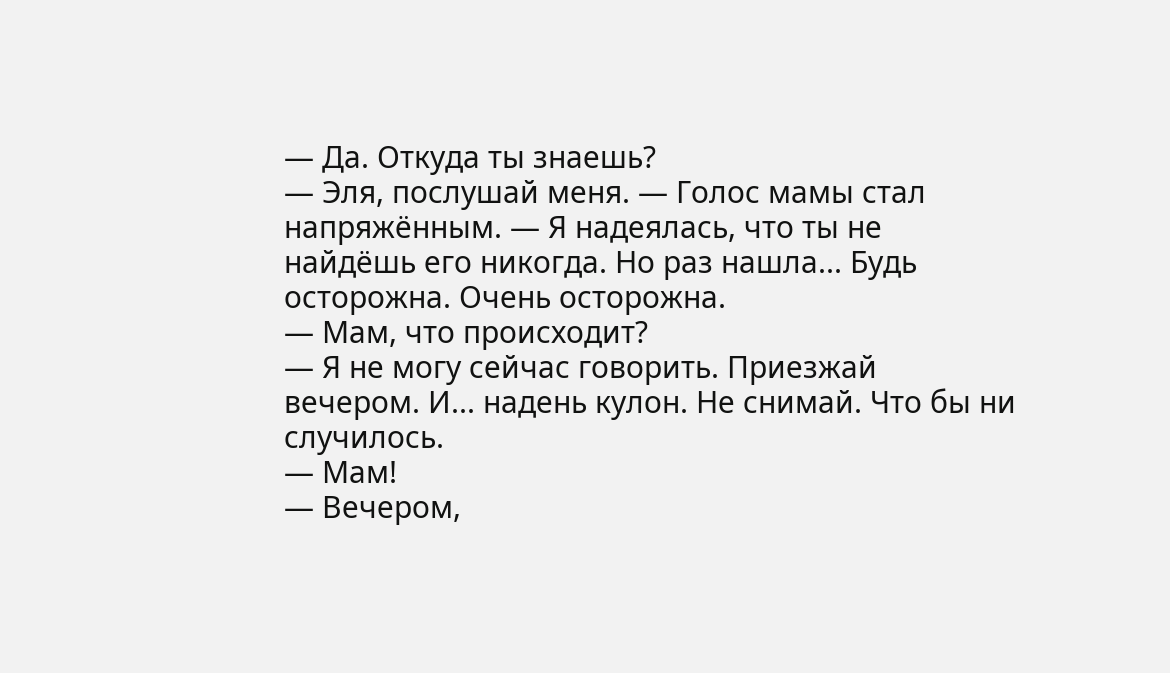— Да. Откуда ты знаешь?
— Эля, послушай меня. — Голос мамы стал напряжённым. — Я надеялась, что ты не найдёшь его никогда. Но раз нашла... Будь осторожна. Очень осторожна.
— Мам, что происходит?
— Я не могу сейчас говорить. Приезжай вечером. И... надень кулон. Не снимай. Что бы ни случилось.
— Мам!
— Вечером,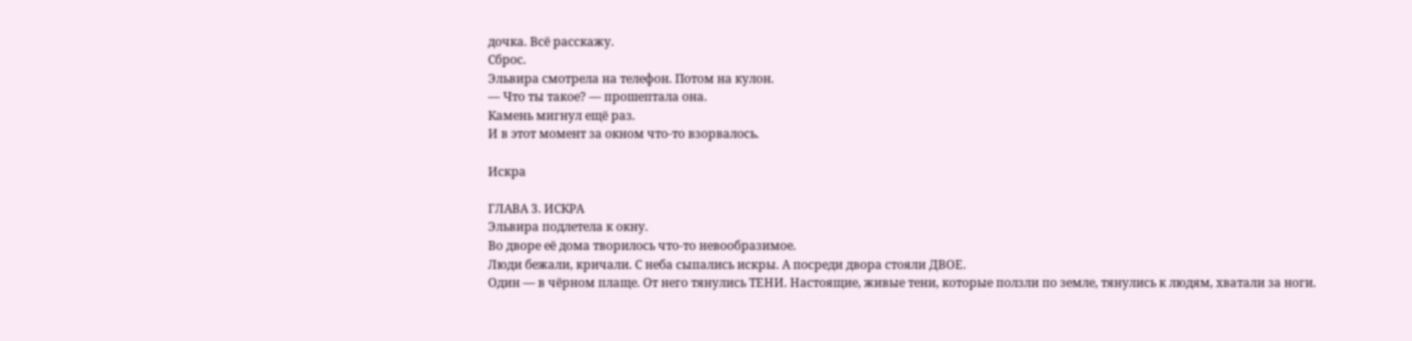дочка. Всё расскажу.
Сброс.
Эльвира смотрела на телефон. Потом на кулон.
— Что ты такое? — прошептала она.
Камень мигнул ещё раз.
И в этот момент за окном что-то взорвалось.

Искра

ГЛАВА 3. ИСКРА
Эльвира подлетела к окну.
Во дворе её дома творилось что-то невообразимое.
Люди бежали, кричали. С неба сыпались искры. А посреди двора стояли ДВОЕ.
Один — в чёрном плаще. От него тянулись ТЕНИ. Настоящие, живые тени, которые ползли по земле, тянулись к людям, хватали за ноги.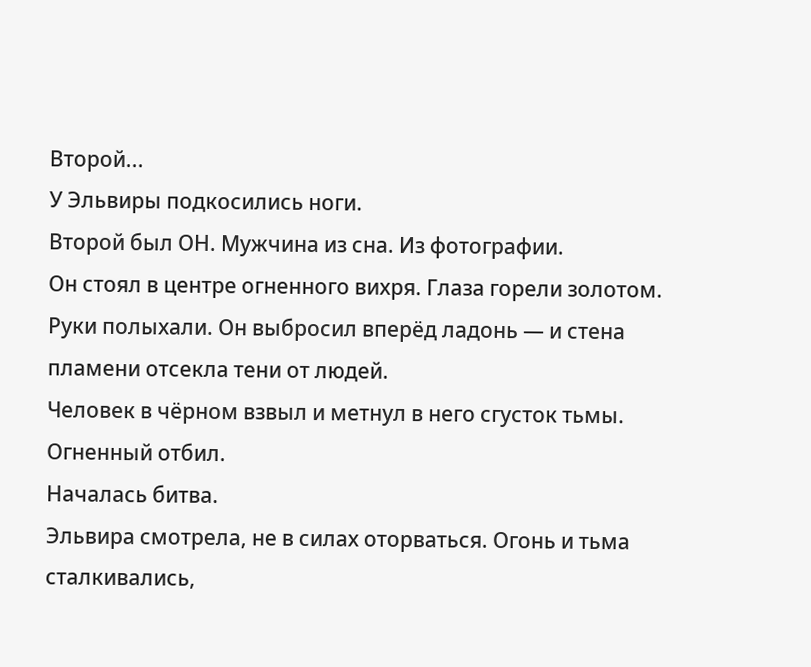Второй...
У Эльвиры подкосились ноги.
Второй был ОН. Мужчина из сна. Из фотографии.
Он стоял в центре огненного вихря. Глаза горели золотом. Руки полыхали. Он выбросил вперёд ладонь — и стена пламени отсекла тени от людей.
Человек в чёрном взвыл и метнул в него сгусток тьмы.
Огненный отбил.
Началась битва.
Эльвира смотрела, не в силах оторваться. Огонь и тьма сталкивались,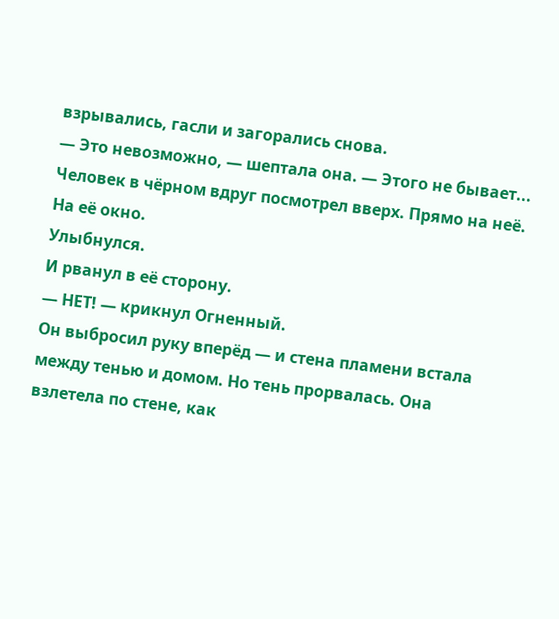взрывались, гасли и загорались снова.
— Это невозможно, — шептала она. — Этого не бывает...
Человек в чёрном вдруг посмотрел вверх. Прямо на неё. На её окно.
Улыбнулся.
И рванул в её сторону.
— НЕТ! — крикнул Огненный.
Он выбросил руку вперёд — и стена пламени встала между тенью и домом. Но тень прорвалась. Она взлетела по стене, как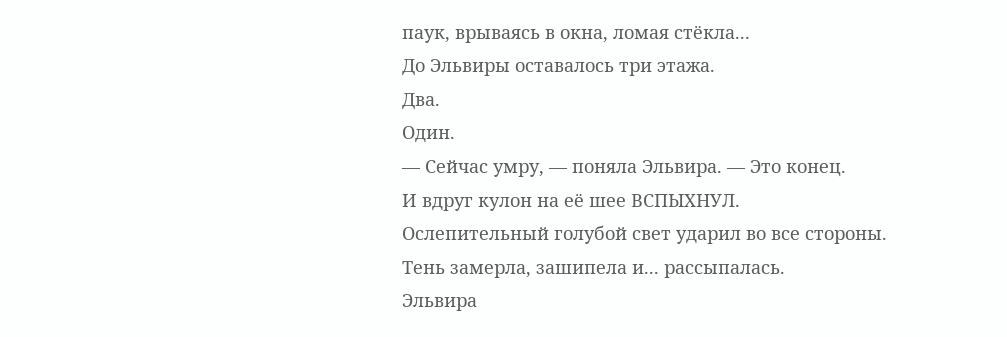паук, врываясь в окна, ломая стёкла...
До Эльвиры оставалось три этажа.
Два.
Один.
— Сейчас умру, — поняла Эльвира. — Это конец.
И вдруг кулон на её шее ВСПЫХНУЛ.
Ослепительный голубой свет ударил во все стороны. Тень замерла, зашипела и... рассыпалась.
Эльвира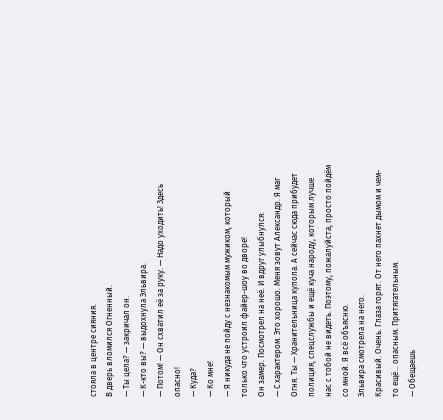стояла в центре сияния.
В дверь вломился Огненный.
— Ты цела? — закричал он.
— К-кто вы? — выдохнула Эльвира.
— Потом! — Он схватил её за руку. — Надо уходить! Здесь опасно!
— Куда?
— Ко мне!
— Я никуда не пойду с незнакомым мужиком, который только что устроил файер-шоу во дворе!
Он замер. Посмотрел на неё. И вдруг улыбнулся:
— С характером. Это хорошо. Меня зовут Александр. Я маг Огня. Ты — Хранительница купола. А сейчас сюда прибудет полиция, спецслужбы и ещё куча народу, которым лучше нас с тобой не видеть. Поэтому, пожалуйста, просто пойдём со мной. Я всё объясню.
Эльвира смотрела на него.
Красивый. Очень. Глаза горят. От него пахнет дымом и чем-то ещё... опасным. Притягательным.
— Обещаешь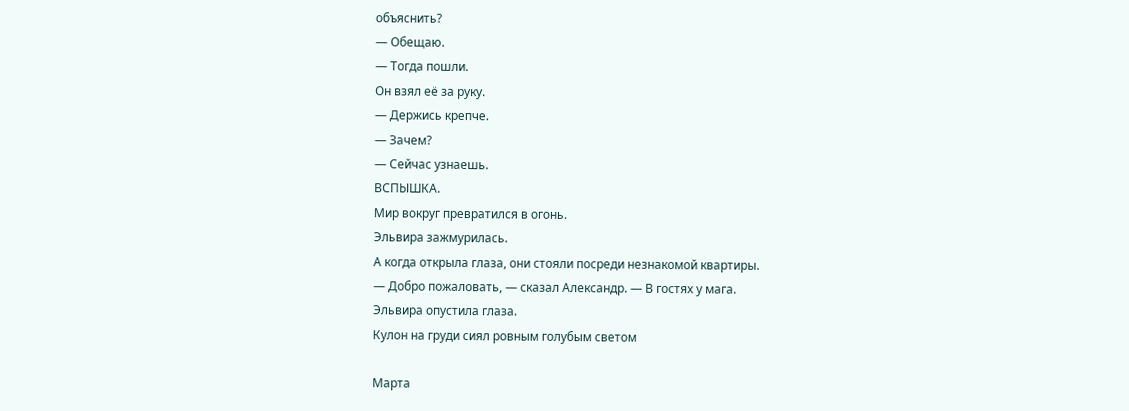объяснить?
— Обещаю.
— Тогда пошли.
Он взял её за руку.
— Держись крепче.
— Зачем?
— Сейчас узнаешь.
ВСПЫШКА.
Мир вокруг превратился в огонь.
Эльвира зажмурилась.
А когда открыла глаза, они стояли посреди незнакомой квартиры.
— Добро пожаловать, — сказал Александр. — В гостях у мага.
Эльвира опустила глаза.
Кулон на груди сиял ровным голубым светом

Марта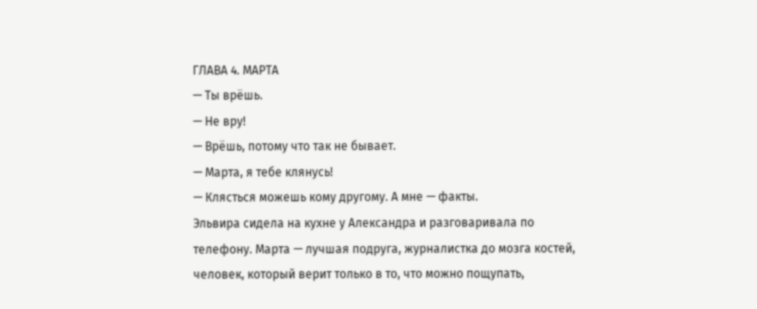ГЛАВА 4. МАРТА
— Ты врёшь.
— Не вру!
— Врёшь, потому что так не бывает.
— Марта, я тебе клянусь!
— Клясться можешь кому другому. А мне — факты.
Эльвира сидела на кухне у Александра и разговаривала по телефону. Марта — лучшая подруга, журналистка до мозга костей, человек, который верит только в то, что можно пощупать,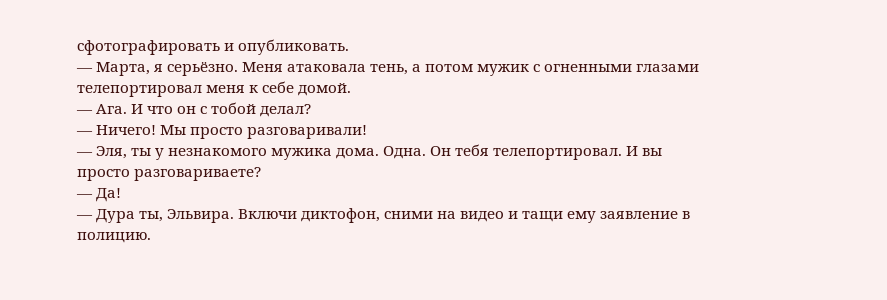сфотографировать и опубликовать.
— Марта, я серьёзно. Меня атаковала тень, а потом мужик с огненными глазами телепортировал меня к себе домой.
— Ага. И что он с тобой делал?
— Ничего! Мы просто разговаривали!
— Эля, ты у незнакомого мужика дома. Одна. Он тебя телепортировал. И вы просто разговариваете?
— Да!
— Дура ты, Эльвира. Включи диктофон, сними на видео и тащи ему заявление в полицию.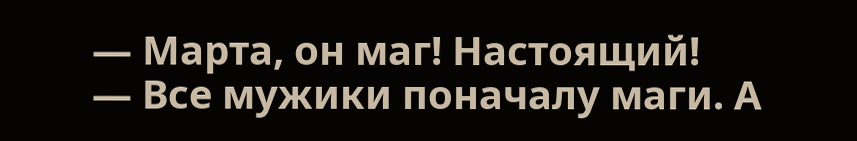— Марта, он маг! Настоящий!
— Все мужики поначалу маги. А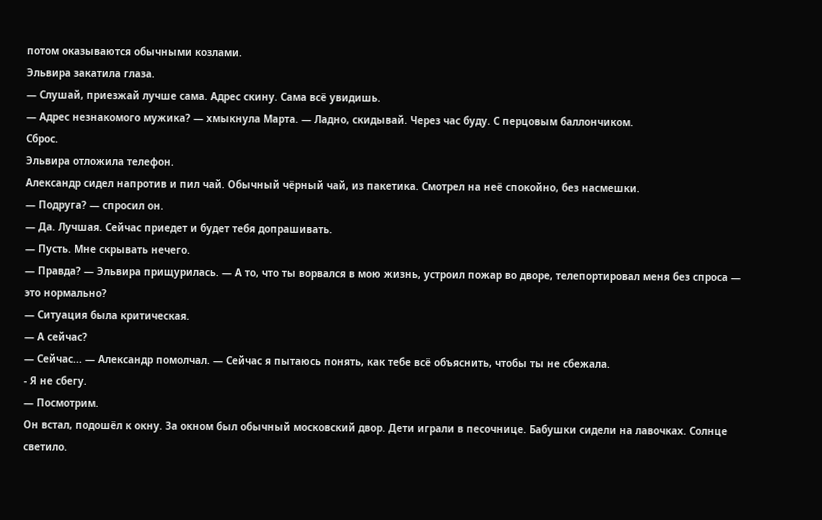потом оказываются обычными козлами.
Эльвира закатила глаза.
— Слушай, приезжай лучше сама. Адрес скину. Сама всё увидишь.
— Адрес незнакомого мужика? — хмыкнула Марта. — Ладно, скидывай. Через час буду. С перцовым баллончиком.
Сброс.
Эльвира отложила телефон.
Александр сидел напротив и пил чай. Обычный чёрный чай, из пакетика. Смотрел на неё спокойно, без насмешки.
— Подруга? — спросил он.
— Да. Лучшая. Сейчас приедет и будет тебя допрашивать.
— Пусть. Мне скрывать нечего.
— Правда? — Эльвира прищурилась. — А то, что ты ворвался в мою жизнь, устроил пожар во дворе, телепортировал меня без спроса — это нормально?
— Ситуация была критическая.
— А сейчас?
— Сейчас... — Александр помолчал. — Сейчас я пытаюсь понять, как тебе всё объяснить, чтобы ты не сбежала.
- Я не сбегу.
— Посмотрим.
Он встал, подошёл к окну. За окном был обычный московский двор. Дети играли в песочнице. Бабушки сидели на лавочках. Солнце светило.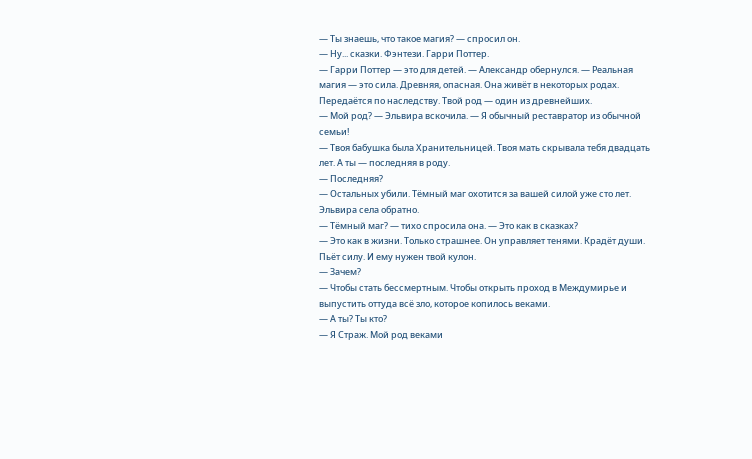— Ты знаешь, что такое магия? — спросил он.
— Ну... сказки. Фэнтези. Гарри Поттер.
— Гарри Поттер — это для детей. — Александр обернулся. — Реальная магия — это сила. Древняя, опасная. Она живёт в некоторых родах. Передаётся по наследству. Твой род — один из древнейших.
— Мой род? — Эльвира вскочила. — Я обычный реставратор из обычной семьи!
— Твоя бабушка была Хранительницей. Твоя мать скрывала тебя двадцать лет. А ты — последняя в роду.
— Последняя?
— Остальных убили. Тёмный маг охотится за вашей силой уже сто лет.
Эльвира села обратно.
— Тёмный маг? — тихо спросила она. — Это как в сказках?
— Это как в жизни. Только страшнее. Он управляет тенями. Крадёт души. Пьёт силу. И ему нужен твой кулон.
— Зачем?
— Чтобы стать бессмертным. Чтобы открыть проход в Междумирье и выпустить оттуда всё зло, которое копилось веками.
— А ты? Ты кто?
— Я Страж. Мой род веками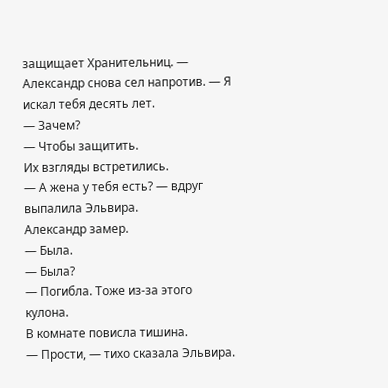защищает Хранительниц. — Александр снова сел напротив. — Я искал тебя десять лет.
— Зачем?
— Чтобы защитить.
Их взгляды встретились.
— А жена у тебя есть? — вдруг выпалила Эльвира.
Александр замер.
— Была.
— Была?
— Погибла. Тоже из-за этого кулона.
В комнате повисла тишина.
— Прости, — тихо сказала Эльвира.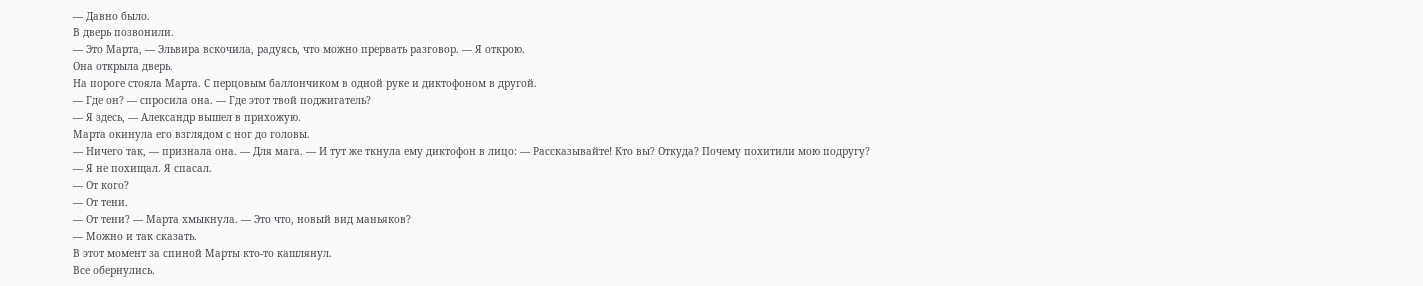— Давно было.
В дверь позвонили.
— Это Марта, — Эльвира вскочила, радуясь, что можно прервать разговор. — Я открою.
Она открыла дверь.
На пороге стояла Марта. С перцовым баллончиком в одной руке и диктофоном в другой.
— Где он? — спросила она. — Где этот твой поджигатель?
— Я здесь, — Александр вышел в прихожую.
Марта окинула его взглядом с ног до головы.
— Ничего так, — признала она. — Для мага. — И тут же ткнула ему диктофон в лицо: — Рассказывайте! Кто вы? Откуда? Почему похитили мою подругу?
— Я не похищал. Я спасал.
— От кого?
— От тени.
— От тени? — Марта хмыкнула. — Это что, новый вид маньяков?
— Можно и так сказать.
В этот момент за спиной Марты кто-то кашлянул.
Все обернулись.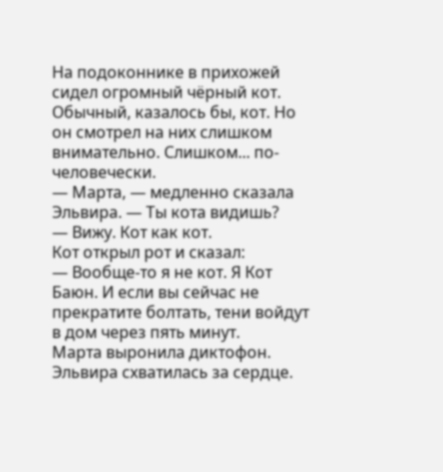На подоконнике в прихожей сидел огромный чёрный кот. Обычный, казалось бы, кот. Но он смотрел на них слишком внимательно. Слишком... по-человечески.
— Марта, — медленно сказала Эльвира. — Ты кота видишь?
— Вижу. Кот как кот.
Кот открыл рот и сказал:
— Вообще-то я не кот. Я Кот Баюн. И если вы сейчас не прекратите болтать, тени войдут в дом через пять минут.
Марта выронила диктофон.
Эльвира схватилась за сердце.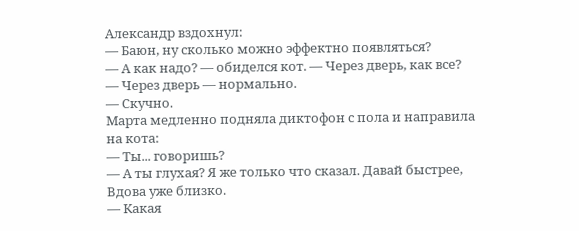Александр вздохнул:
— Баюн, ну сколько можно эффектно появляться?
— А как надо? — обиделся кот. — Через дверь, как все?
— Через дверь — нормально.
— Скучно.
Марта медленно подняла диктофон с пола и направила на кота:
— Ты... говоришь?
— А ты глухая? Я же только что сказал. Давай быстрее, Вдова уже близко.
— Какая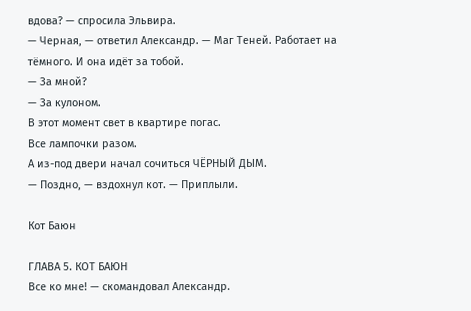вдова? — спросила Эльвира.
— Черная, — ответил Александр. — Маг Теней. Работает на тёмного. И она идёт за тобой.
— За мной?
— За кулоном.
В этот момент свет в квартире погас.
Все лампочки разом.
А из-под двери начал сочиться ЧЁРНЫЙ ДЫМ.
— Поздно, — вздохнул кот. — Приплыли.

Кот Баюн

ГЛАВА 5. КОТ БАЮН
Все ко мне! — скомандовал Александр.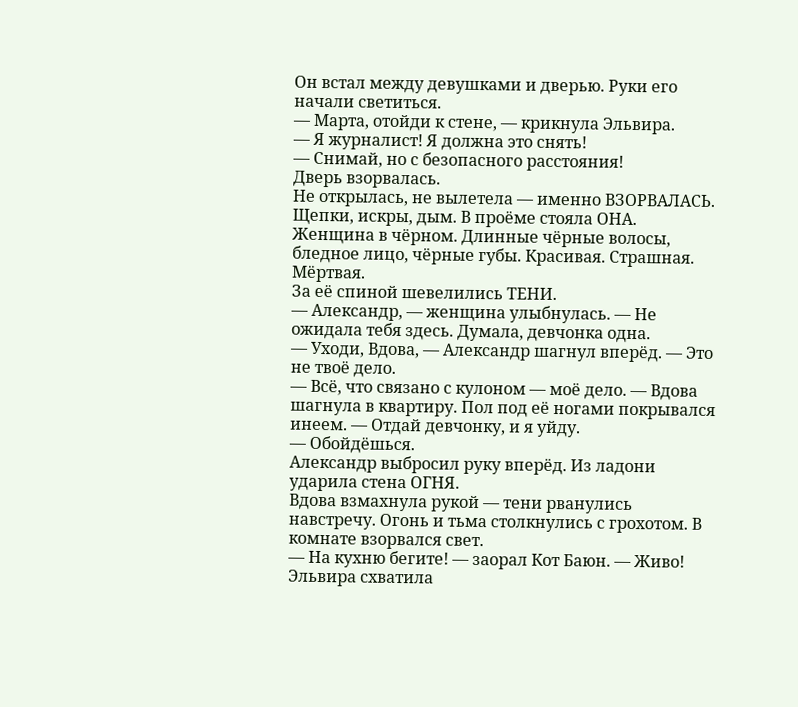Он встал между девушками и дверью. Руки его начали светиться.
— Марта, отойди к стене, — крикнула Эльвира.
— Я журналист! Я должна это снять!
— Снимай, но с безопасного расстояния!
Дверь взорвалась.
Не открылась, не вылетела — именно ВЗОРВАЛАСЬ. Щепки, искры, дым. В проёме стояла ОНА.
Женщина в чёрном. Длинные чёрные волосы, бледное лицо, чёрные губы. Красивая. Страшная. Мёртвая.
За её спиной шевелились ТЕНИ.
— Александр, — женщина улыбнулась. — Не ожидала тебя здесь. Думала, девчонка одна.
— Уходи, Вдова, — Александр шагнул вперёд. — Это не твоё дело.
— Всё, что связано с кулоном — моё дело. — Вдова шагнула в квартиру. Пол под её ногами покрывался инеем. — Отдай девчонку, и я уйду.
— Обойдёшься.
Александр выбросил руку вперёд. Из ладони ударила стена ОГНЯ.
Вдова взмахнула рукой — тени рванулись навстречу. Огонь и тьма столкнулись с грохотом. В комнате взорвался свет.
— На кухню бегите! — заорал Кот Баюн. — Живо!
Эльвира схватила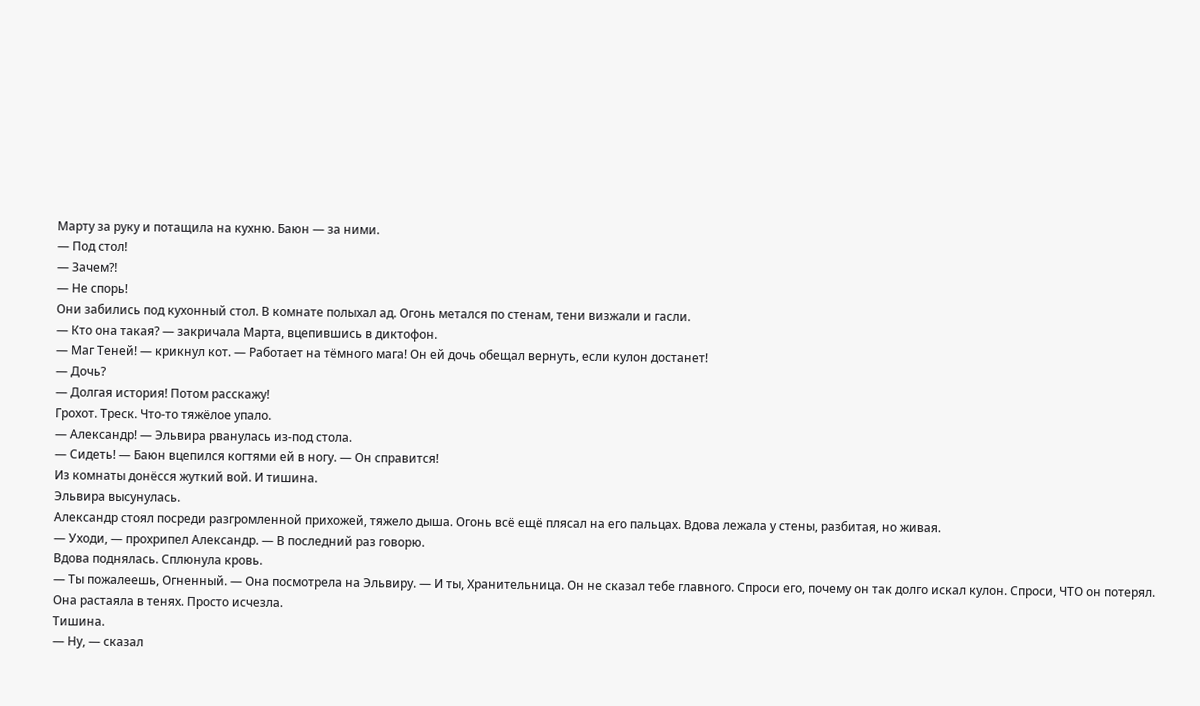Марту за руку и потащила на кухню. Баюн — за ними.
— Под стол!
— Зачем⁈
— Не спорь!
Они забились под кухонный стол. В комнате полыхал ад. Огонь метался по стенам, тени визжали и гасли.
— Кто она такая? — закричала Марта, вцепившись в диктофон.
— Маг Теней! — крикнул кот. — Работает на тёмного мага! Он ей дочь обещал вернуть, если кулон достанет!
— Дочь?
— Долгая история! Потом расскажу!
Грохот. Треск. Что-то тяжёлое упало.
— Александр! — Эльвира рванулась из-под стола.
— Сидеть! — Баюн вцепился когтями ей в ногу. — Он справится!
Из комнаты донёсся жуткий вой. И тишина.
Эльвира высунулась.
Александр стоял посреди разгромленной прихожей, тяжело дыша. Огонь всё ещё плясал на его пальцах. Вдова лежала у стены, разбитая, но живая.
— Уходи, — прохрипел Александр. — В последний раз говорю.
Вдова поднялась. Сплюнула кровь.
— Ты пожалеешь, Огненный. — Она посмотрела на Эльвиру. — И ты, Хранительница. Он не сказал тебе главного. Спроси его, почему он так долго искал кулон. Спроси, ЧТО он потерял.
Она растаяла в тенях. Просто исчезла.
Тишина.
— Ну, — сказал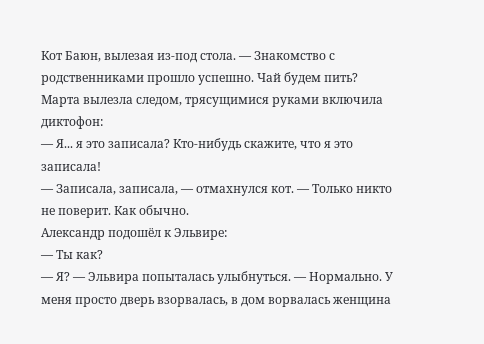Кот Баюн, вылезая из-под стола. — Знакомство с родственниками прошло успешно. Чай будем пить?
Марта вылезла следом, трясущимися руками включила диктофон:
— Я... я это записала? Кто-нибудь скажите, что я это записала!
— Записала, записала, — отмахнулся кот. — Только никто не поверит. Как обычно.
Александр подошёл к Эльвире:
— Ты как?
— Я? — Эльвира попыталась улыбнуться. — Нормально. У меня просто дверь взорвалась, в дом ворвалась женщина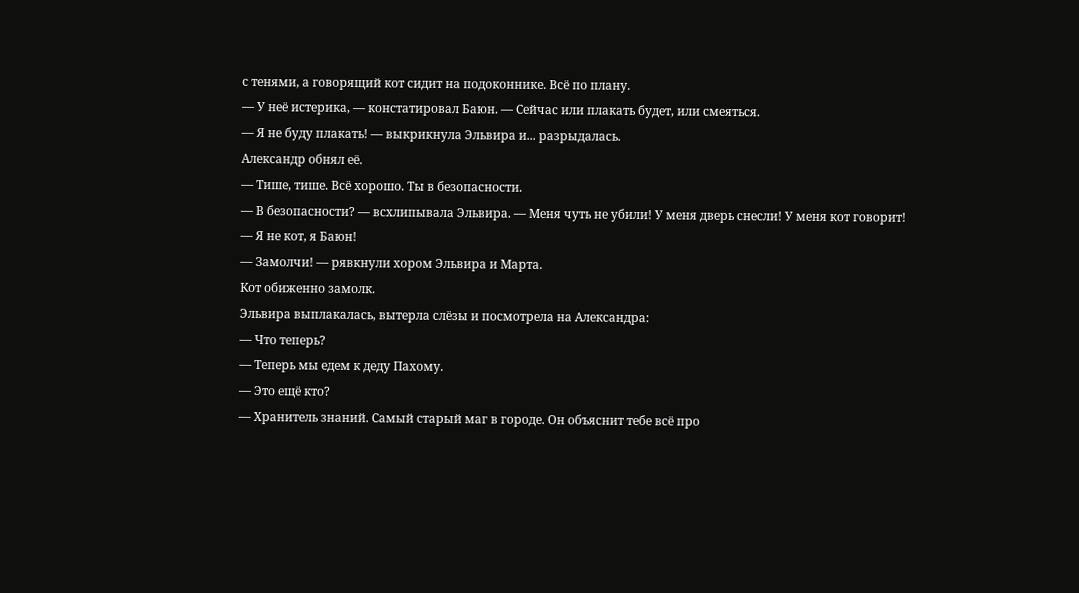с тенями, а говорящий кот сидит на подоконнике. Всё по плану.
— У неё истерика, — констатировал Баюн. — Сейчас или плакать будет, или смеяться.
— Я не буду плакать! — выкрикнула Эльвира и... разрыдалась.
Александр обнял её.
— Тише, тише. Всё хорошо. Ты в безопасности.
— В безопасности? — всхлипывала Эльвира. — Меня чуть не убили! У меня дверь снесли! У меня кот говорит!
— Я не кот, я Баюн!
— Замолчи! — рявкнули хором Эльвира и Марта.
Кот обиженно замолк.
Эльвира выплакалась, вытерла слёзы и посмотрела на Александра:
— Что теперь?
— Теперь мы едем к деду Пахому.
— Это ещё кто?
— Хранитель знаний. Самый старый маг в городе. Он объяснит тебе всё про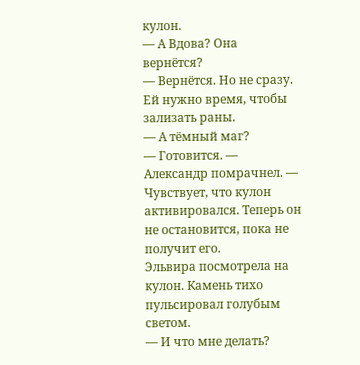кулон.
— А Вдова? Она вернётся?
— Вернётся. Но не сразу. Ей нужно время, чтобы зализать раны.
— А тёмный маг?
— Готовится. — Александр помрачнел. — Чувствует, что кулон активировался. Теперь он не остановится, пока не получит его.
Эльвира посмотрела на кулон. Камень тихо пульсировал голубым светом.
— И что мне делать?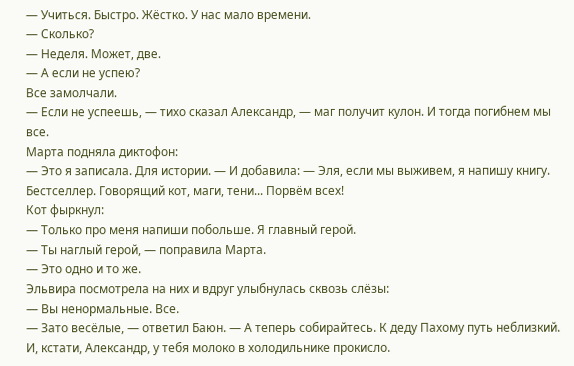— Учиться. Быстро. Жёстко. У нас мало времени.
— Сколько?
— Неделя. Может, две.
— А если не успею?
Все замолчали.
— Если не успеешь, — тихо сказал Александр, — маг получит кулон. И тогда погибнем мы все.
Марта подняла диктофон:
— Это я записала. Для истории. — И добавила: — Эля, если мы выживем, я напишу книгу. Бестселлер. Говорящий кот, маги, тени... Порвём всех!
Кот фыркнул:
— Только про меня напиши побольше. Я главный герой.
— Ты наглый герой, — поправила Марта.
— Это одно и то же.
Эльвира посмотрела на них и вдруг улыбнулась сквозь слёзы:
— Вы ненормальные. Все.
— Зато весёлые, — ответил Баюн. — А теперь собирайтесь. К деду Пахому путь неблизкий. И, кстати, Александр, у тебя молоко в холодильнике прокисло.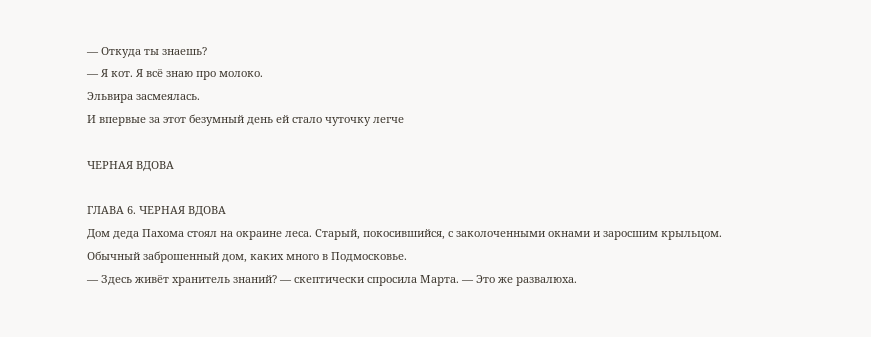— Откуда ты знаешь?
— Я кот. Я всё знаю про молоко.
Эльвира засмеялась.
И впервые за этот безумный день ей стало чуточку легче

ЧЕРНАЯ ВДОВА

ГЛАВА 6. ЧЕРНАЯ ВДОВА
Дом деда Пахома стоял на окраине леса. Старый, покосившийся, с заколоченными окнами и заросшим крыльцом. Обычный заброшенный дом, каких много в Подмосковье.
— Здесь живёт хранитель знаний? — скептически спросила Марта. — Это же развалюха.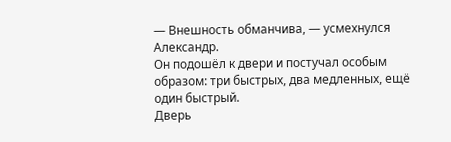— Внешность обманчива, — усмехнулся Александр.
Он подошёл к двери и постучал особым образом: три быстрых, два медленных, ещё один быстрый.
Дверь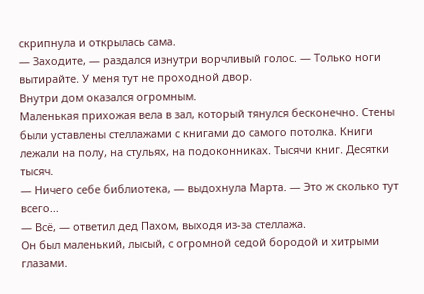скрипнула и открылась сама.
— Заходите, — раздался изнутри ворчливый голос. — Только ноги вытирайте. У меня тут не проходной двор.
Внутри дом оказался огромным.
Маленькая прихожая вела в зал, который тянулся бесконечно. Стены были уставлены стеллажами с книгами до самого потолка. Книги лежали на полу, на стульях, на подоконниках. Тысячи книг. Десятки тысяч.
— Ничего себе библиотека, — выдохнула Марта. — Это ж сколько тут всего...
— Всё, — ответил дед Пахом, выходя из-за стеллажа.
Он был маленький, лысый, с огромной седой бородой и хитрыми глазами.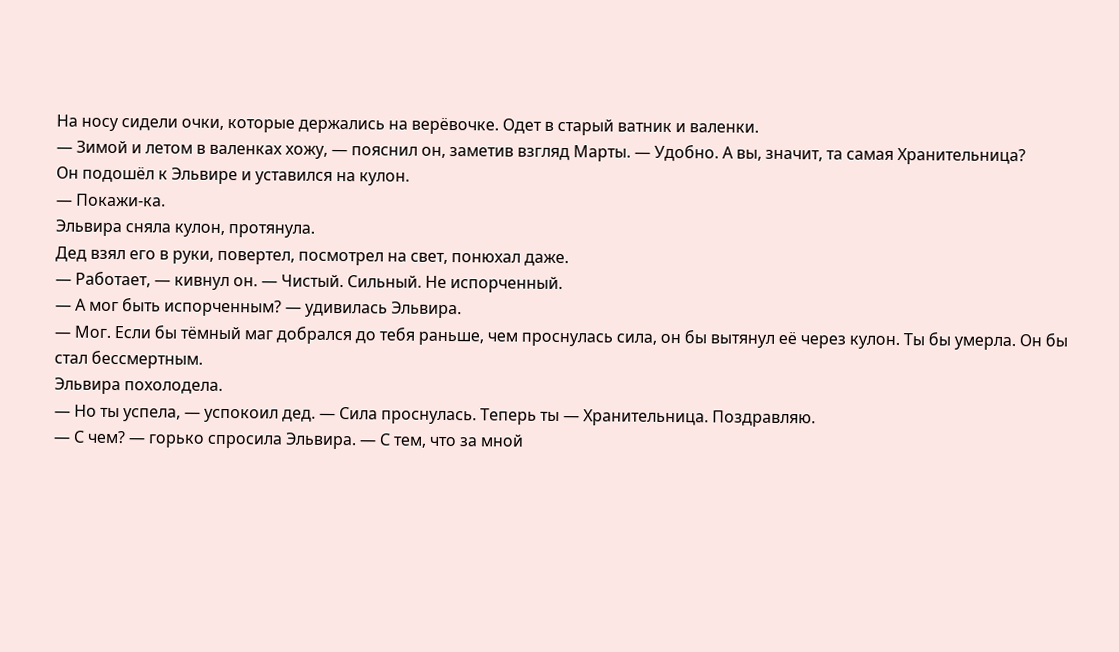На носу сидели очки, которые держались на верёвочке. Одет в старый ватник и валенки.
— Зимой и летом в валенках хожу, — пояснил он, заметив взгляд Марты. — Удобно. А вы, значит, та самая Хранительница?
Он подошёл к Эльвире и уставился на кулон.
— Покажи-ка.
Эльвира сняла кулон, протянула.
Дед взял его в руки, повертел, посмотрел на свет, понюхал даже.
— Работает, — кивнул он. — Чистый. Сильный. Не испорченный.
— А мог быть испорченным? — удивилась Эльвира.
— Мог. Если бы тёмный маг добрался до тебя раньше, чем проснулась сила, он бы вытянул её через кулон. Ты бы умерла. Он бы стал бессмертным.
Эльвира похолодела.
— Но ты успела, — успокоил дед. — Сила проснулась. Теперь ты — Хранительница. Поздравляю.
— С чем? — горько спросила Эльвира. — С тем, что за мной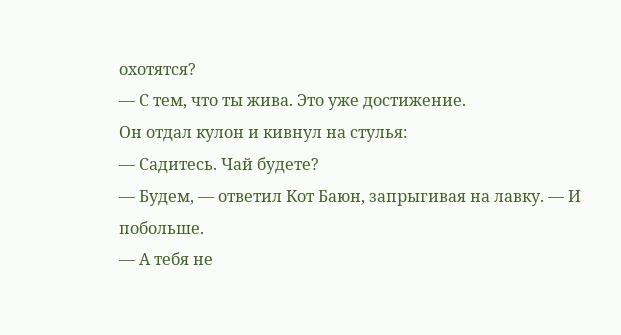охотятся?
— С тем, что ты жива. Это уже достижение.
Он отдал кулон и кивнул на стулья:
— Садитесь. Чай будете?
— Будем, — ответил Кот Баюн, запрыгивая на лавку. — И побольше.
— А тебя не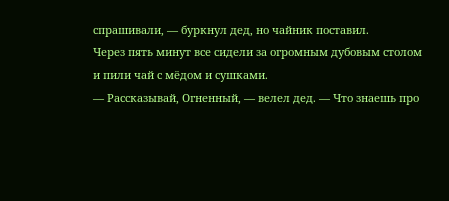спрашивали, — буркнул дед, но чайник поставил.
Через пять минут все сидели за огромным дубовым столом и пили чай с мёдом и сушками.
— Рассказывай, Огненный, — велел дед. — Что знаешь про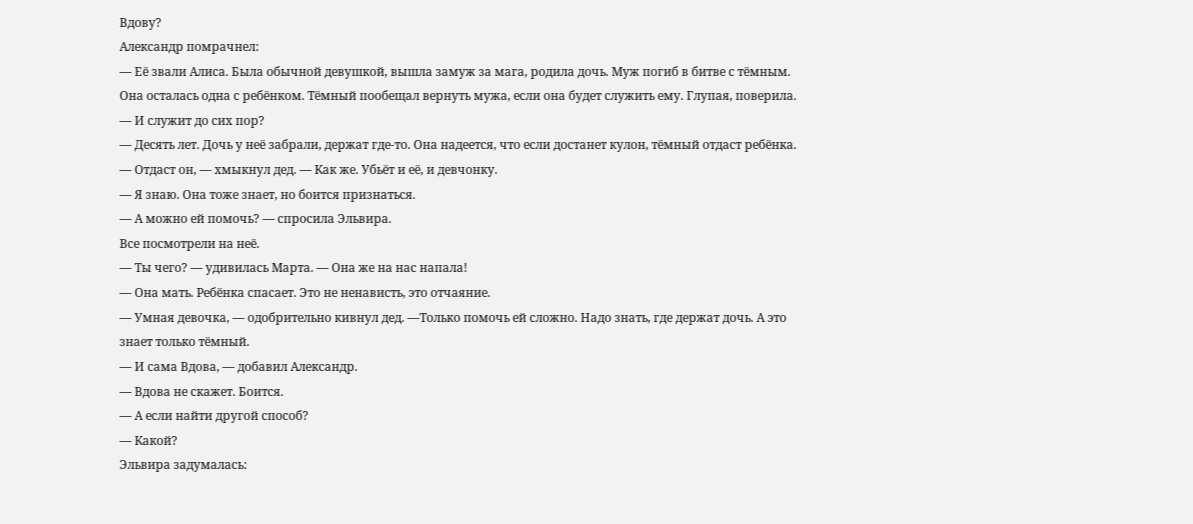Вдову?
Александр помрачнел:
— Её звали Алиса. Была обычной девушкой, вышла замуж за мага, родила дочь. Муж погиб в битве с тёмным. Она осталась одна с ребёнком. Тёмный пообещал вернуть мужа, если она будет служить ему. Глупая, поверила.
— И служит до сих пор?
— Десять лет. Дочь у неё забрали, держат где-то. Она надеется, что если достанет кулон, тёмный отдаст ребёнка.
— Отдаст он, — хмыкнул дед. — Как же. Убьёт и её, и девчонку.
— Я знаю. Она тоже знает, но боится признаться.
— А можно ей помочь? — спросила Эльвира.
Все посмотрели на неё.
— Ты чего? — удивилась Марта. — Она же на нас напала!
— Она мать. Ребёнка спасает. Это не ненависть, это отчаяние.
— Умная девочка, — одобрительно кивнул дед. —Только помочь ей сложно. Надо знать, где держат дочь. А это знает только тёмный.
— И сама Вдова, — добавил Александр.
— Вдова не скажет. Боится.
— А если найти другой способ?
— Какой?
Эльвира задумалась: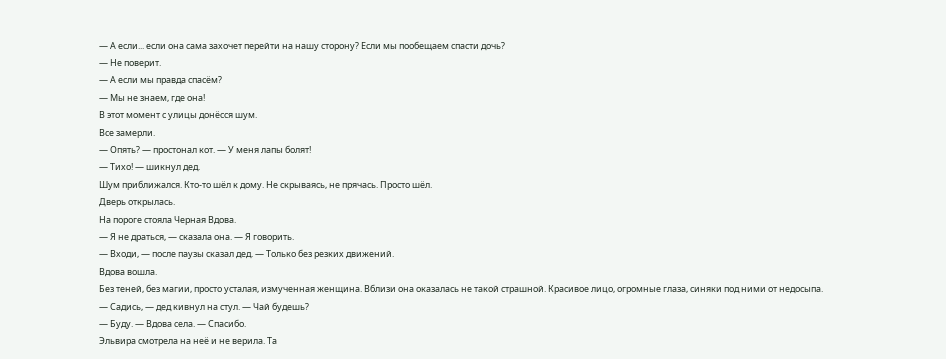— А если... если она сама захочет перейти на нашу сторону? Если мы пообещаем спасти дочь?
— Не поверит.
— А если мы правда спасём?
— Мы не знаем, где она!
В этот момент с улицы донёсся шум.
Все замерли.
— Опять? — простонал кот. — У меня лапы болят!
— Тихо! — шикнул дед.
Шум приближался. Кто-то шёл к дому. Не скрываясь, не прячась. Просто шёл.
Дверь открылась.
На пороге стояла Черная Вдова.
— Я не драться, — сказала она. — Я говорить.
— Входи, — после паузы сказал дед. — Только без резких движений.
Вдова вошла.
Без теней, без магии, просто усталая, измученная женщина. Вблизи она оказалась не такой страшной. Красивое лицо, огромные глаза, синяки под ними от недосыпа.
— Садись, — дед кивнул на стул. — Чай будешь?
— Буду. — Вдова села. — Спасибо.
Эльвира смотрела на неё и не верила. Та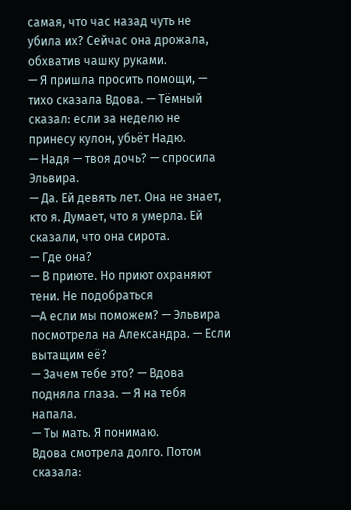самая, что час назад чуть не убила их? Сейчас она дрожала, обхватив чашку руками.
— Я пришла просить помощи, — тихо сказала Вдова. — Тёмный сказал: если за неделю не принесу кулон, убьёт Надю.
— Надя — твоя дочь? — спросила Эльвира.
— Да. Ей девять лет. Она не знает, кто я. Думает, что я умерла. Ей сказали, что она сирота.
— Где она?
— В приюте. Но приют охраняют тени. Не подобраться
—А если мы поможем? — Эльвира посмотрела на Александра. — Если вытащим её?
— Зачем тебе это? — Вдова подняла глаза. — Я на тебя напала.
— Ты мать. Я понимаю.
Вдова смотрела долго. Потом сказала: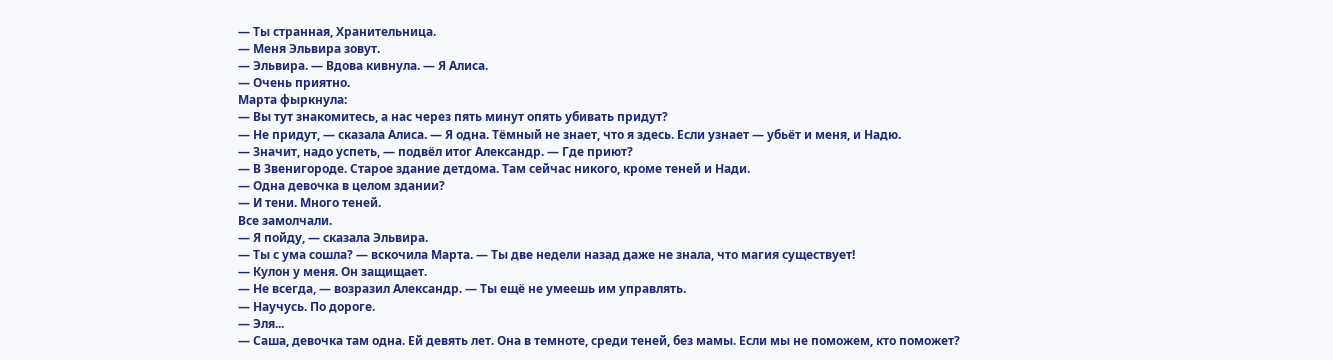— Ты странная, Хранительница.
— Меня Эльвира зовут.
— Эльвира. — Вдова кивнула. — Я Алиса.
— Очень приятно.
Марта фыркнула:
— Вы тут знакомитесь, а нас через пять минут опять убивать придут?
— Не придут, — сказала Алиса. — Я одна. Тёмный не знает, что я здесь. Если узнает — убьёт и меня, и Надю.
— Значит, надо успеть, — подвёл итог Александр. — Где приют?
— В Звенигороде. Старое здание детдома. Там сейчас никого, кроме теней и Нади.
— Одна девочка в целом здании?
— И тени. Много теней.
Все замолчали.
— Я пойду, — сказала Эльвира.
— Ты с ума сошла? — вскочила Марта. — Ты две недели назад даже не знала, что магия существует!
— Кулон у меня. Он защищает.
— Не всегда, — возразил Александр. — Ты ещё не умеешь им управлять.
— Научусь. По дороге.
— Эля...
— Саша, девочка там одна. Ей девять лет. Она в темноте, среди теней, без мамы. Если мы не поможем, кто поможет?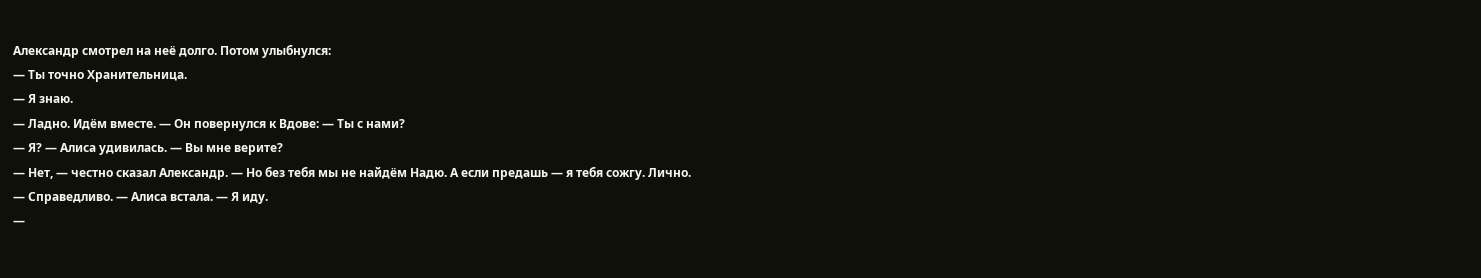Александр смотрел на неё долго. Потом улыбнулся:
— Ты точно Хранительница.
— Я знаю.
— Ладно. Идём вместе. — Он повернулся к Вдове: — Ты с нами?
— Я? — Алиса удивилась. — Вы мне верите?
— Нет, — честно сказал Александр. — Но без тебя мы не найдём Надю. А если предашь — я тебя сожгу. Лично.
— Справедливо. — Алиса встала. — Я иду.
—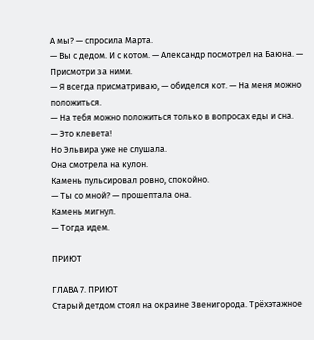А мы? — спросила Марта.
— Вы с дедом. И с котом. — Александр посмотрел на Баюна. — Присмотри за ними.
— Я всегда присматриваю, — обиделся кот. — На меня можно положиться.
— На тебя можно положиться только в вопросах еды и сна.
— Это клевета!
Но Эльвира уже не слушала.
Она смотрела на кулон.
Камень пульсировал ровно, спокойно.
— Ты со мной? — прошептала она.
Камень мигнул.
— Тогда идем.

ПРИЮТ

ГЛАВА 7. ПРИЮТ
Старый детдом стоял на окраине Звенигорода. Трёхэтажное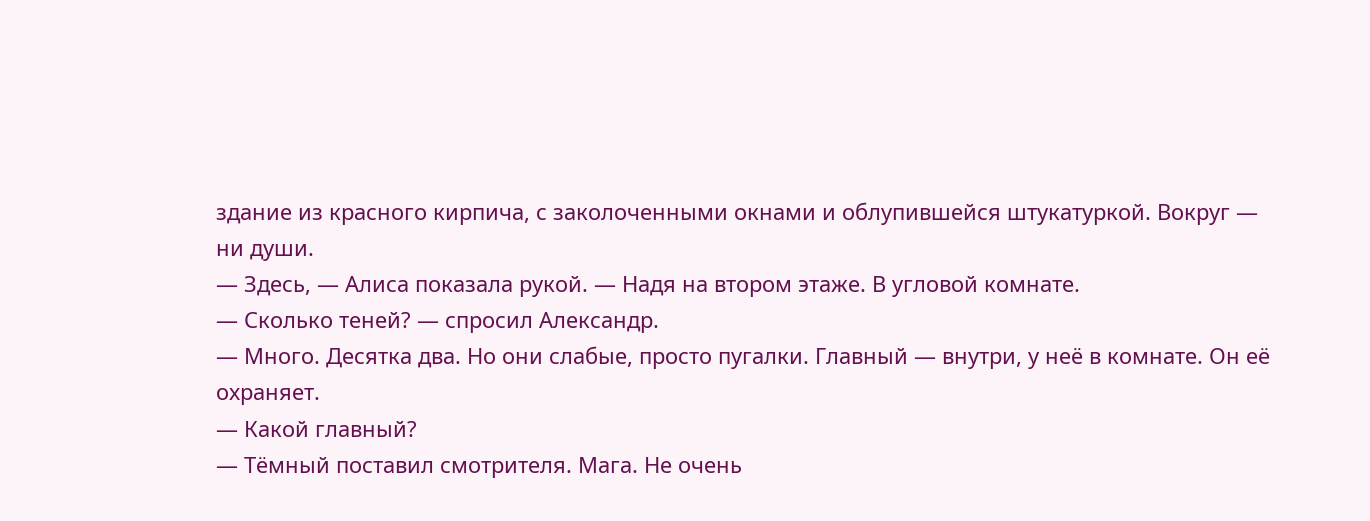здание из красного кирпича, с заколоченными окнами и облупившейся штукатуркой. Вокруг — ни души.
— Здесь, — Алиса показала рукой. — Надя на втором этаже. В угловой комнате.
— Сколько теней? — спросил Александр.
— Много. Десятка два. Но они слабые, просто пугалки. Главный — внутри, у неё в комнате. Он её охраняет.
— Какой главный?
— Тёмный поставил смотрителя. Мага. Не очень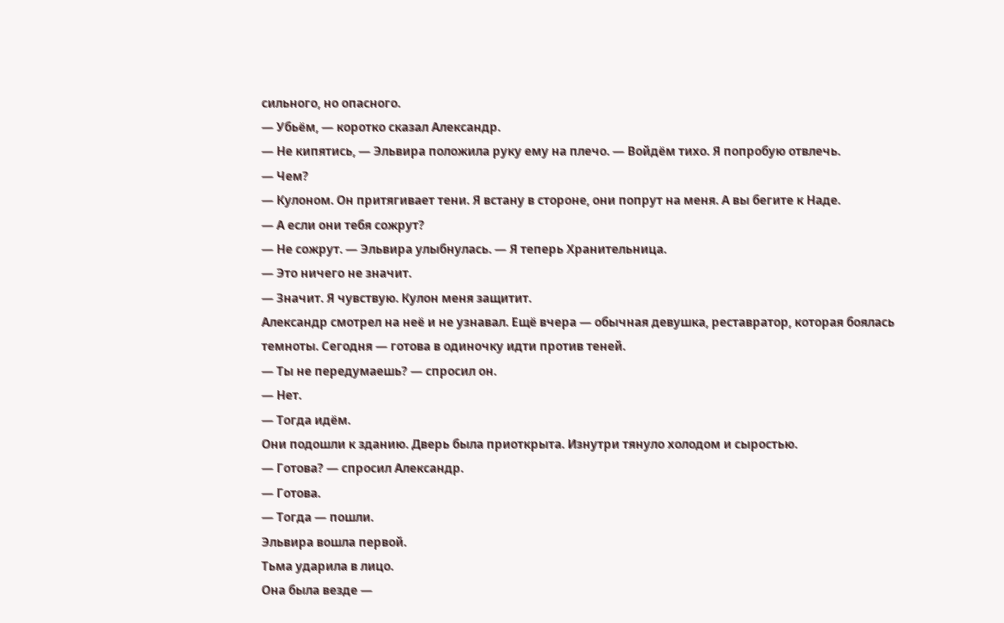сильного, но опасного.
— Убьём, — коротко сказал Александр.
— Не кипятись, — Эльвира положила руку ему на плечо. — Войдём тихо. Я попробую отвлечь.
— Чем?
— Кулоном. Он притягивает тени. Я встану в стороне, они попрут на меня. А вы бегите к Наде.
— А если они тебя сожрут?
— Не сожрут. — Эльвира улыбнулась. — Я теперь Хранительница.
— Это ничего не значит.
— Значит. Я чувствую. Кулон меня защитит.
Александр смотрел на неё и не узнавал. Ещё вчера — обычная девушка, реставратор, которая боялась темноты. Сегодня — готова в одиночку идти против теней.
— Ты не передумаешь? — спросил он.
— Нет.
— Тогда идём.
Они подошли к зданию. Дверь была приоткрыта. Изнутри тянуло холодом и сыростью.
— Готова? — спросил Александр.
— Готова.
— Тогда — пошли.
Эльвира вошла первой.
Тьма ударила в лицо.
Она была везде —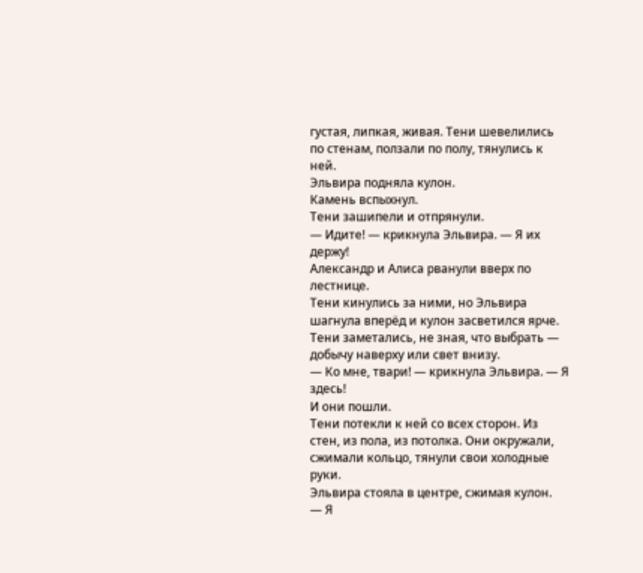густая, липкая, живая. Тени шевелились по стенам, ползали по полу, тянулись к ней.
Эльвира подняла кулон.
Камень вспыхнул.
Тени зашипели и отпрянули.
— Идите! — крикнула Эльвира. — Я их держу!
Александр и Алиса рванули вверх по лестнице.
Тени кинулись за ними, но Эльвира шагнула вперёд и кулон засветился ярче. Тени заметались, не зная, что выбрать — добычу наверху или свет внизу.
— Ко мне, твари! — крикнула Эльвира. — Я здесь!
И они пошли.
Тени потекли к ней со всех сторон. Из стен, из пола, из потолка. Они окружали, сжимали кольцо, тянули свои холодные руки.
Эльвира стояла в центре, сжимая кулон.
— Я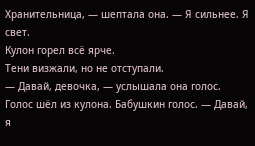Хранительница, — шептала она. — Я сильнее. Я свет.
Кулон горел всё ярче.
Тени визжали, но не отступали.
— Давай, девочка, — услышала она голос. Голос шёл из кулона. Бабушкин голос. — Давай, я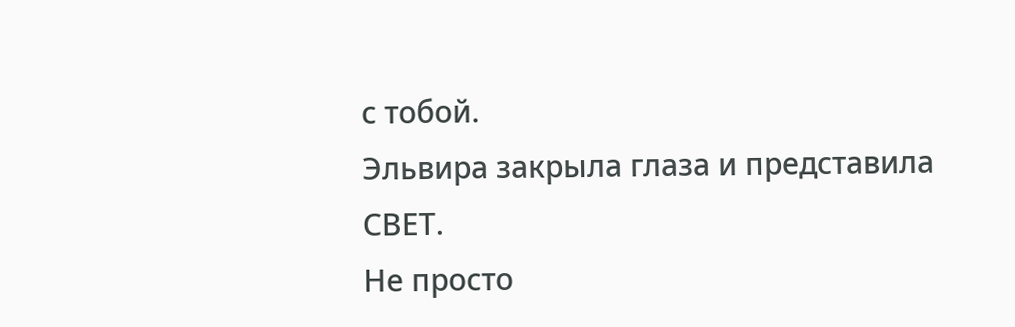с тобой.
Эльвира закрыла глаза и представила СВЕТ.
Не просто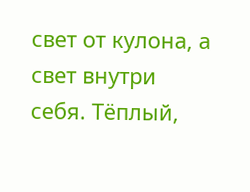свет от кулона, а свет внутри себя. Тёплый,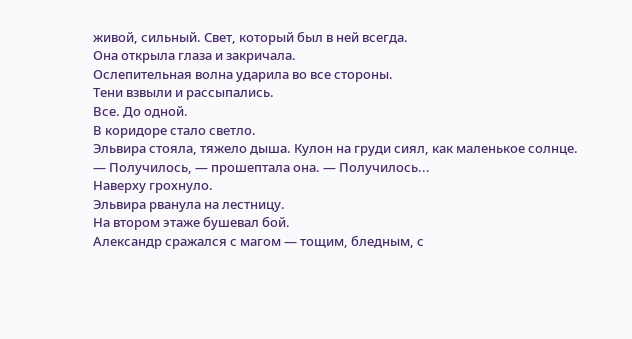живой, сильный. Свет, который был в ней всегда.
Она открыла глаза и закричала.
Ослепительная волна ударила во все стороны.
Тени взвыли и рассыпались.
Все. До одной.
В коридоре стало светло.
Эльвира стояла, тяжело дыша. Кулон на груди сиял, как маленькое солнце.
— Получилось, — прошептала она. — Получилось...
Наверху грохнуло.
Эльвира рванула на лестницу.
На втором этаже бушевал бой.
Александр сражался с магом — тощим, бледным, с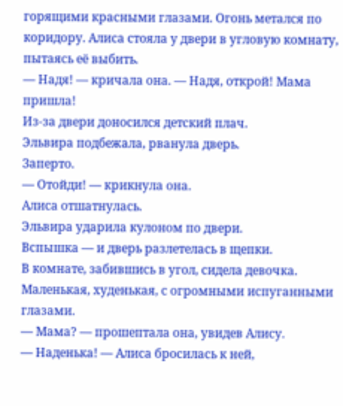горящими красными глазами. Огонь метался по коридору. Алиса стояла у двери в угловую комнату, пытаясь её выбить.
— Надя! — кричала она. — Надя, открой! Мама пришла!
Из-за двери доносился детский плач.
Эльвира подбежала, рванула дверь.
Заперто.
— Отойди! — крикнула она.
Алиса отшатнулась.
Эльвира ударила кулоном по двери.
Вспышка — и дверь разлетелась в щепки.
В комнате, забившись в угол, сидела девочка. Маленькая, худенькая, с огромными испуганными глазами.
— Мама? — прошептала она, увидев Алису.
— Наденька! — Алиса бросилась к ней,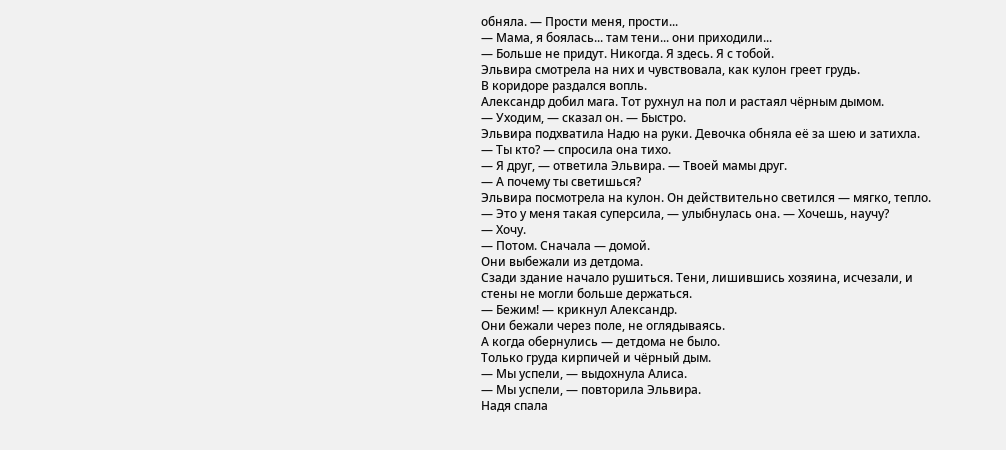обняла. — Прости меня, прости...
— Мама, я боялась... там тени... они приходили...
— Больше не придут. Никогда. Я здесь. Я с тобой.
Эльвира смотрела на них и чувствовала, как кулон греет грудь.
В коридоре раздался вопль.
Александр добил мага. Тот рухнул на пол и растаял чёрным дымом.
— Уходим, — сказал он. — Быстро.
Эльвира подхватила Надю на руки. Девочка обняла её за шею и затихла.
— Ты кто? — спросила она тихо.
— Я друг, — ответила Эльвира. — Твоей мамы друг.
— А почему ты светишься?
Эльвира посмотрела на кулон. Он действительно светился — мягко, тепло.
— Это у меня такая суперсила, — улыбнулась она. — Хочешь, научу?
— Хочу.
— Потом. Сначала — домой.
Они выбежали из детдома.
Сзади здание начало рушиться. Тени, лишившись хозяина, исчезали, и стены не могли больше держаться.
— Бежим! — крикнул Александр.
Они бежали через поле, не оглядываясь.
А когда обернулись — детдома не было.
Только груда кирпичей и чёрный дым.
— Мы успели, — выдохнула Алиса.
— Мы успели, — повторила Эльвира.
Надя спала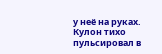у неё на руках.
Кулон тихо пульсировал в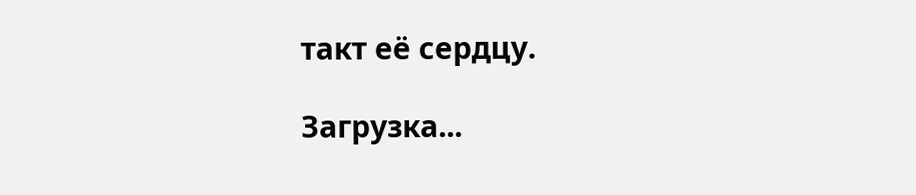такт её сердцу.

Загрузка...